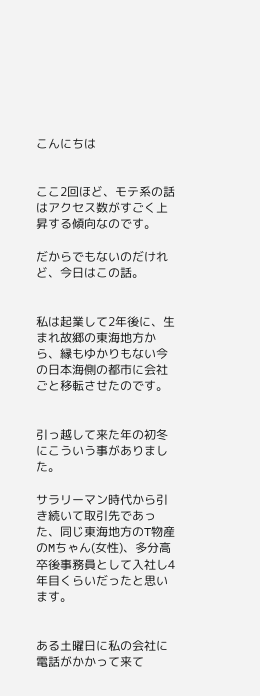こんにちは


ここ2回ほど、モテ系の話はアクセス数がすごく上昇する傾向なのです。

だからでもないのだけれど、今日はこの話。


私は起業して2年後に、生まれ故郷の東海地方から、縁もゆかりもない今の日本海側の都市に会社ごと移転させたのです。


引っ越して来た年の初冬にこういう事がありました。

サラリーマン時代から引き続いて取引先であった、同じ東海地方のT物産のMちゃん(女性)、多分高卒後事務員として入社し4年目くらいだったと思います。


ある土曜日に私の会社に電話がかかって来て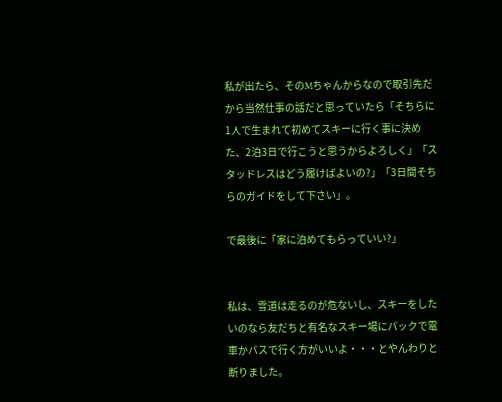私が出たら、そのMちゃんからなので取引先だから当然仕事の話だと思っていたら「そちらに1人で生まれて初めてスキーに行く事に決めた、2泊3日で行こうと思うからよろしく」「スタッドレスはどう履けばよいの?」「3日間そちらのガイドをして下さい」。

で最後に「家に泊めてもらっていい?」


私は、雪道は走るのが危ないし、スキーをしたいのなら友だちと有名なスキー場にパックで電車かバスで行く方がいいよ・・・とやんわりと断りました。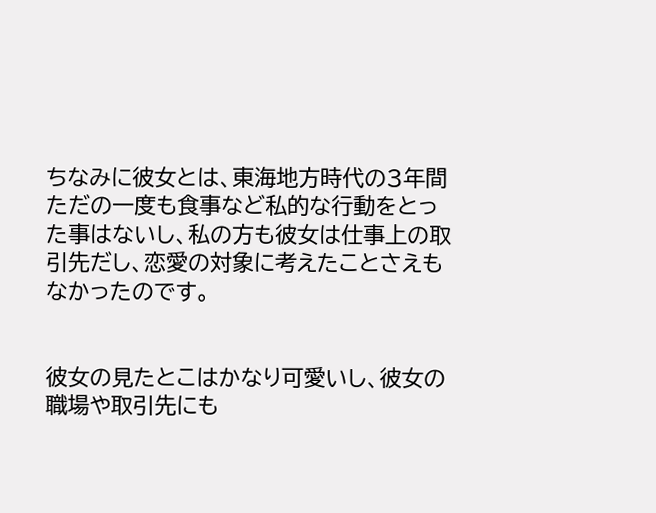ちなみに彼女とは、東海地方時代の3年間ただの一度も食事など私的な行動をとった事はないし、私の方も彼女は仕事上の取引先だし、恋愛の対象に考えたことさえもなかったのです。


彼女の見たとこはかなり可愛いし、彼女の職場や取引先にも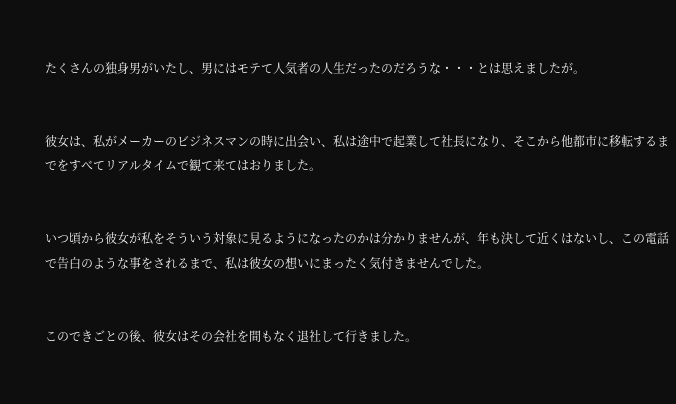たくさんの独身男がいたし、男にはモテて人気者の人生だったのだろうな・・・とは思えましたが。


彼女は、私がメーカーのビジネスマンの時に出会い、私は途中で起業して社長になり、そこから他都市に移転するまでをすべてリアルタイムで観て来てはおりました。


いつ頃から彼女が私をそういう対象に見るようになったのかは分かりませんが、年も決して近くはないし、この電話で告白のような事をされるまで、私は彼女の想いにまったく気付きませんでした。


このできごとの後、彼女はその会社を間もなく退社して行きました。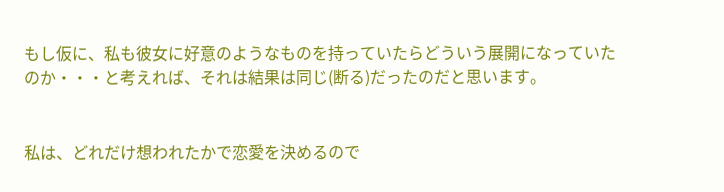もし仮に、私も彼女に好意のようなものを持っていたらどういう展開になっていたのか・・・と考えれば、それは結果は同じ(断る)だったのだと思います。


私は、どれだけ想われたかで恋愛を決めるので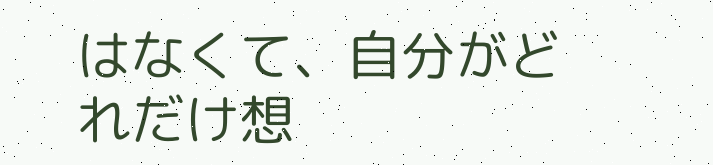はなくて、自分がどれだけ想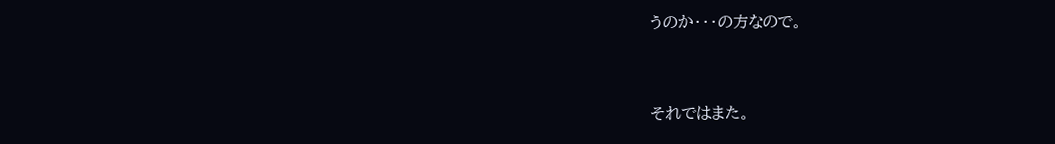うのか・・・の方なので。


それではまた。